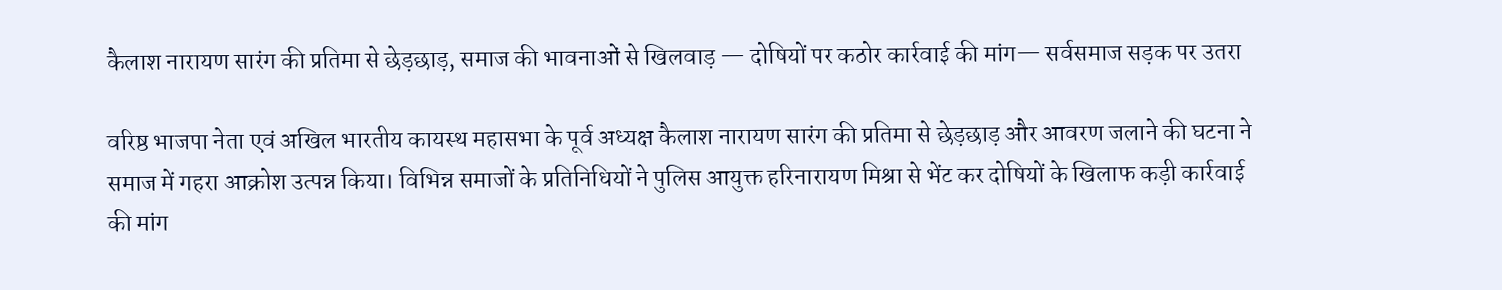कैलाश नारायण सारंग की प्रतिमा से छेड़छाड़, समाज की भावनाओं से खिलवाड़ — दोषियों पर कठोर कार्रवाई की मांग— सर्वसमाज सड़क पर उतरा

वरिष्ठ भाजपा नेता एवं अखिल भारतीय कायस्थ महासभा के पूर्व अध्यक्ष कैलाश नारायण सारंग की प्रतिमा से छेड़छाड़ और आवरण जलाने की घटना ने समाज में गहरा आक्रोश उत्पन्न किया। विभिन्न समाजों के प्रतिनिधियों ने पुलिस आयुक्त हरिनारायण मिश्रा से भेंट कर दोषियों के खिलाफ कड़ी कार्रवाई की मांग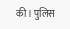की। पुलिस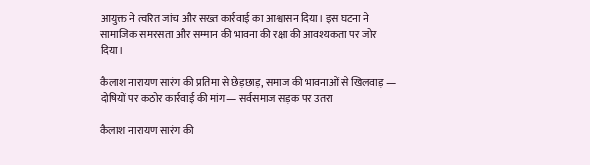आयुक्त ने त्वरित जांच और सख्त कार्रवाई का आश्वासन दिया। इस घटना ने सामाजिक समरसता और सम्मान की भावना की रक्षा की आवश्यकता पर जोर दिया।

कैलाश नारायण सारंग की प्रतिमा से छेड़छाड़, समाज की भावनाओं से खिलवाड़ — दोषियों पर कठोर कार्रवाई की मांग— सर्वसमाज सड़क पर उतरा

कैलाश नारायण सारंग की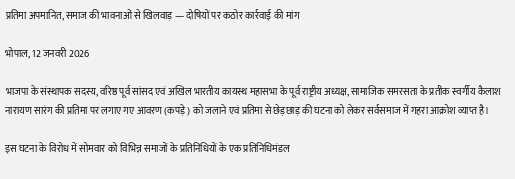प्रतिमा अपमानित, समाज की भावनाओं से खिलवाड़ — दोषियों पर कठोर कार्रवाई की मांग

भोपाल, 12 जनवरी 2026

भाजपा के संस्थापक सदस्य, वरिष्ठ पूर्व सांसद एवं अखिल भारतीय कायस्थ महासभा के पूर्व राष्ट्रीय अध्यक्ष, सामाजिक समरसता के प्रतीक स्वर्गीय कैलाश नारायण सारंग की प्रतिमा पर लगाए गए आवरण (कपड़े) को जलाने एवं प्रतिमा से छेड़छाड़ की घटना को लेकर सर्वसमाज में गहरा आक्रोश व्याप्त है।

इस घटना के विरोध में सोमवार को विभिन्न समाजों के प्रतिनिधियों के एक प्रतिनिधिमंडल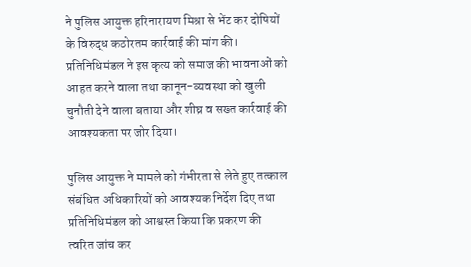ने पुलिस आयुक्त हरिनारायण मिश्रा से भेंट कर दोषियों के विरुद्ध कठोरतम कार्रवाई की मांग की। प्रतिनिधिमंडल ने इस कृत्य को समाज की भावनाओं को आहत करने वाला तथा कानून-व्यवस्था को खुली चुनौती देने वाला बताया और शीघ्र व सख्त कार्रवाई की आवश्यकता पर जोर दिया।

पुलिस आयुक्त ने मामले को गंभीरता से लेते हुए तत्काल संबंधित अधिकारियों को आवश्यक निर्देश दिए तथा प्रतिनिधिमंडल को आश्वस्त किया कि प्रकरण की त्वरित जांच कर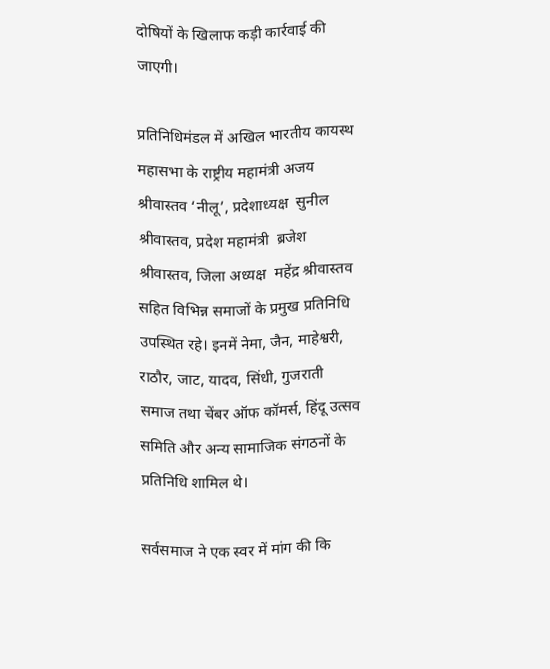दोषियों के खिलाफ कड़ी कार्रवाई की जाएगी।

प्रतिनिधिमंडल में अखिल भारतीय कायस्थ महासभा के राष्ट्रीय महामंत्री अजय श्रीवास्तव ‘नीलू’, प्रदेशाध्यक्ष  सुनील श्रीवास्तव, प्रदेश महामंत्री  ब्रजेश श्रीवास्तव, जिला अध्यक्ष  महेंद्र श्रीवास्तव सहित विभिन्न समाजों के प्रमुख प्रतिनिधि उपस्थित रहे। इनमें नेमा, जैन, माहेश्वरी, राठौर, जाट, यादव, सिंधी, गुजराती समाज तथा चेंबर ऑफ कॉमर्स, हिंदू उत्सव समिति और अन्य सामाजिक संगठनों के प्रतिनिधि शामिल थे।

सर्वसमाज ने एक स्वर में मांग की कि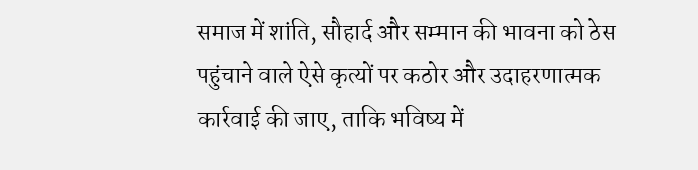समाज में शांति, सौहार्द और सम्मान की भावना को ठेस पहुंचाने वाले ऐसे कृत्यों पर कठोर और उदाहरणात्मक कार्रवाई की जाए, ताकि भविष्य में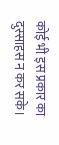कोई भी इस प्रकार का दुस्साहस न कर सके।